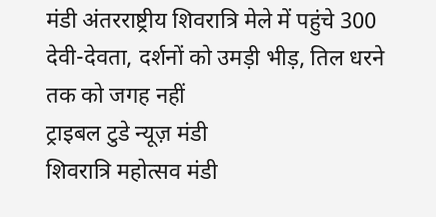मंडी अंतरराष्ट्रीय शिवरात्रि मेले में पहुंचे 300 देवी-देवता, दर्शनों को उमड़ी भीड़, तिल धरने तक को जगह नहीं
ट्राइबल टुडे न्यूज़ मंडी
शिवरात्रि महोत्सव मंडी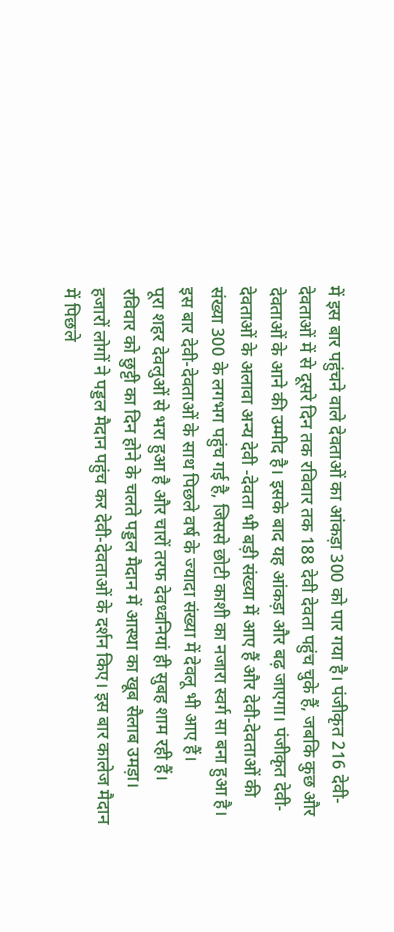में इस बार पहुंचने वाले देवताओं का आंकड़ा 300 को पार गया है। पंजीकृत 216 देवी-देवताओं में से दूसरे दिन तक रविवार तक 188 देवी देवता पहुंच चुके हैं, जबकि कुछ और देवताओं के आने की उम्मीद है। इसके बाद यह आंकड़ा और बढ़ जाएगा। पंजीकृत देवी-देवताओं के अलावा अन्य देवी -देवता भी बड़ी संख्या में आए हैं और देवी-देवताओं की संख्या 300 के लगभग पहुंच गई है, जिससे छोटी काशी का नजारा स्वर्ग सा बना हुआ है। इस बार देवी-देवताओं के साथ पिछले वर्ष के ज्यादा संख्या में देवलू भी आए हैं।
पूरा शहर देवलुओं से भरा हुआ है और चारों तरफ देवध्वनियां ही सुबह शाम रही हैं। रविवार को छुट्टी का दिन होने के चलते पड्डल मैदान में आस्था का खूब सैलाब उमड़ा। हजारों लोगों ने पड्डल मैदान पहुंच कर देवी-देवताओं के दर्शन किए। इस बार कालेज मैदान में पिछले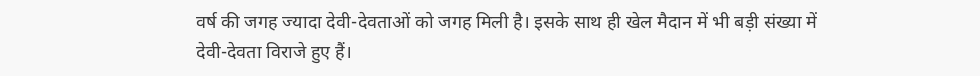वर्ष की जगह ज्यादा देवी-देवताओं को जगह मिली है। इसके साथ ही खेल मैदान में भी बड़ी संख्या में देवी-देवता विराजे हुए हैं।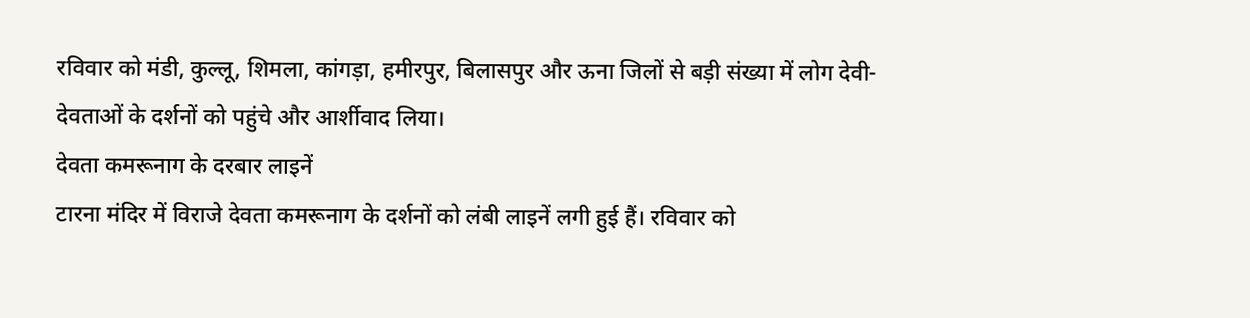रविवार को मंडी, कुल्लू, शिमला, कांगड़ा, हमीरपुर, बिलासपुर और ऊना जिलों से बड़ी संख्या में लोग देवी-देवताओं के दर्शनों को पहुंचे और आर्शीवाद लिया।
देवता कमरूनाग के दरबार लाइनें
टारना मंदिर में विराजे देवता कमरूनाग के दर्शनों को लंबी लाइनें लगी हुई हैं। रविवार को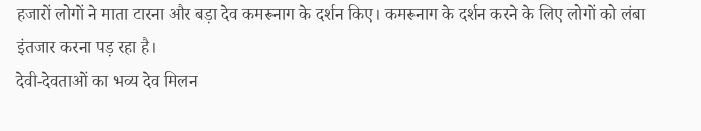हजारों लोगों ने माता टारना और बड़ा देव कमरूनाग के दर्शन किए। कमरूनाग के दर्शन करने के लिए लोगों को लंबा इंतजार करना पड़ रहा है।
देवी-देवताओं का भव्य देव मिलन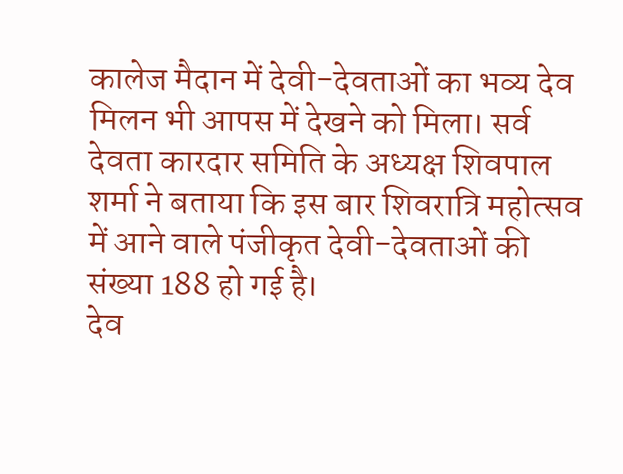कालेज मैदान में देवी-देवताओं का भव्य देव मिलन भी आपस में देखने को मिला। सर्व देवता कारदार समिति के अध्यक्ष शिवपाल शर्मा ने बताया कि इस बार शिवरात्रि महोत्सव में आने वाले पंजीकृत देवी-देवताओं की संख्या 188 हो गई है।
देव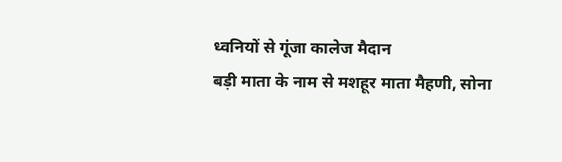ध्वनियों से गूंजा कालेज मैदान
बड़ी माता के नाम से मशहूर माता मैहणी, सोना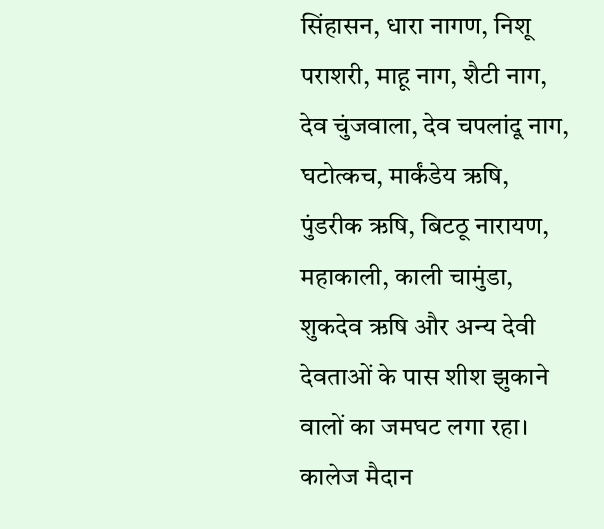सिंहासन, धारा नागण, निशू पराशरी, माहू नाग, शैटी नाग, देव चुंजवाला, देव चपलांदू नाग, घटोत्कच, मार्कंडेय ऋषि, पुंडरीक ऋषि, बिटठू नारायण, महाकाली, काली चामुंडा, शुकदेव ऋषि और अन्य देवी देवताओं के पास शीश झुकाने वालों का जमघट लगा रहा। कालेज मैदान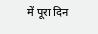में पूरा दिन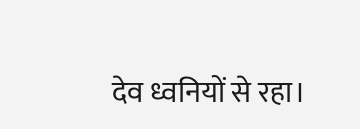देव ध्वनियों से रहा।